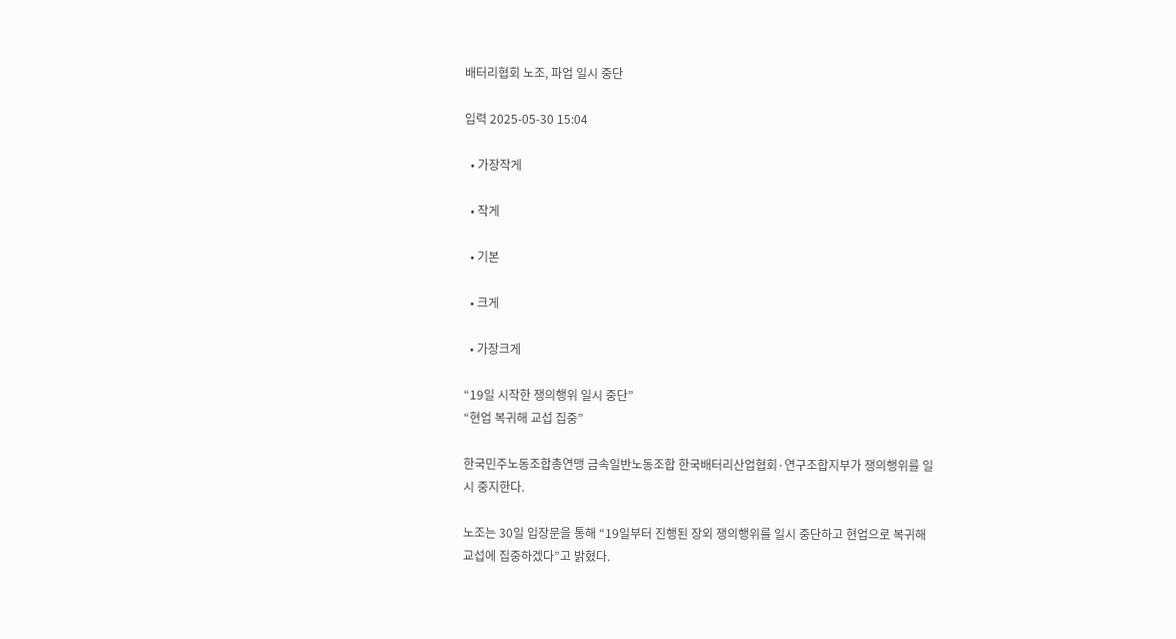배터리협회 노조, 파업 일시 중단

입력 2025-05-30 15:04

  • 가장작게

  • 작게

  • 기본

  • 크게

  • 가장크게

“19일 시작한 쟁의행위 일시 중단”
“현업 복귀해 교섭 집중”

한국민주노동조합총연맹 금속일반노동조합 한국배터리산업협회·연구조합지부가 쟁의행위를 일시 중지한다.

노조는 30일 입장문을 통해 “19일부터 진행된 장외 쟁의행위를 일시 중단하고 현업으로 복귀해 교섭에 집중하겠다”고 밝혔다.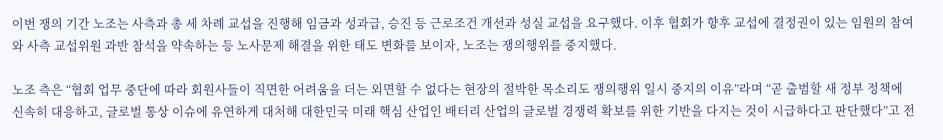이번 쟁의 기간 노조는 사측과 총 세 차례 교섭을 진행해 임금과 성과급, 승진 등 근로조건 개선과 성실 교섭을 요구했다. 이후 협회가 향후 교섭에 결정권이 있는 임원의 참여와 사측 교섭위원 과반 참석을 약속하는 등 노사문제 해결을 위한 태도 변화를 보이자, 노조는 쟁의행위를 중지했다.

노조 측은 “협회 업무 중단에 따라 회원사들이 직면한 어려움을 더는 외면할 수 없다는 현장의 절박한 목소리도 쟁의행위 일시 중지의 이유”라며 “곧 출범할 새 정부 정책에 신속히 대응하고, 글로벌 통상 이슈에 유연하게 대처해 대한민국 미래 핵심 산업인 배터리 산업의 글로벌 경쟁력 확보를 위한 기반을 다지는 것이 시급하다고 판단했다”고 전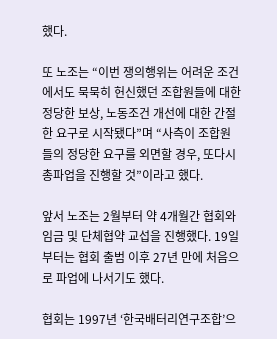했다.

또 노조는 “이번 쟁의행위는 어려운 조건에서도 묵묵히 헌신했던 조합원들에 대한 정당한 보상, 노동조건 개선에 대한 간절한 요구로 시작됐다”며 “사측이 조합원들의 정당한 요구를 외면할 경우, 또다시 총파업을 진행할 것”이라고 했다.

앞서 노조는 2월부터 약 4개월간 협회와 임금 및 단체협약 교섭을 진행했다. 19일부터는 협회 출범 이후 27년 만에 처음으로 파업에 나서기도 했다.

협회는 1997년 ‘한국배터리연구조합’으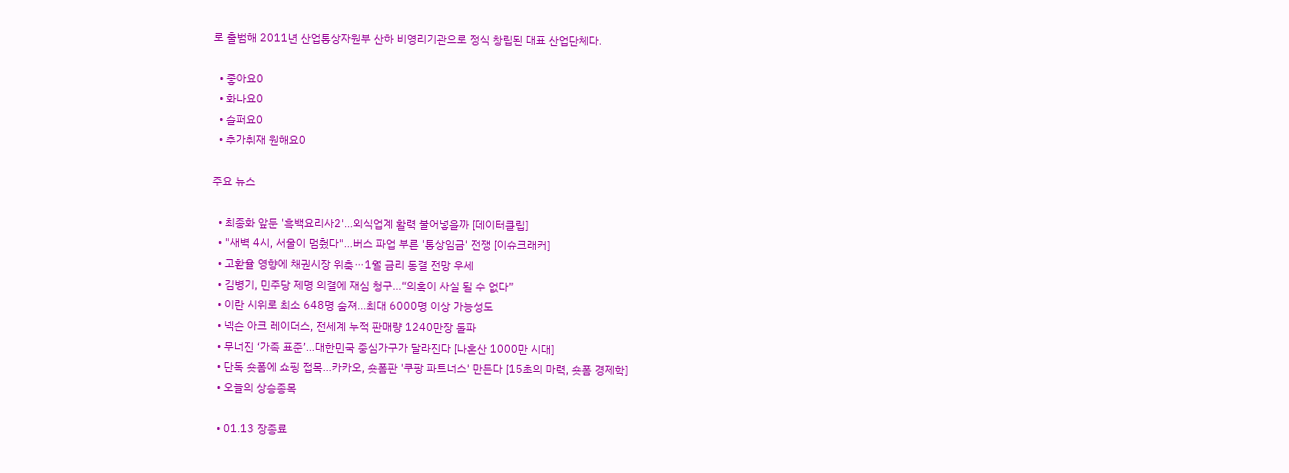로 출범해 2011년 산업통상자원부 산하 비영리기관으로 정식 창립된 대표 산업단체다.

  • 좋아요0
  • 화나요0
  • 슬퍼요0
  • 추가취재 원해요0

주요 뉴스

  • 최종화 앞둔 '흑백요리사2'…외식업계 활력 불어넣을까 [데이터클립]
  • "새벽 4시, 서울이 멈췄다"…버스 파업 부른 '통상임금' 전쟁 [이슈크래커]
  • 고환율 영향에 채권시장 위축⋯1월 금리 동결 전망 우세
  • 김병기, 민주당 제명 의결에 재심 청구…“의혹이 사실 될 수 없다”
  • 이란 시위로 최소 648명 숨져…최대 6000명 이상 가능성도
  • 넥슨 아크 레이더스, 전세계 누적 판매량 1240만장 돌파
  • 무너진 ‘가족 표준’…대한민국 중심가구가 달라진다 [나혼산 1000만 시대]
  • 단독 숏폼에 쇼핑 접목…카카오, 숏폼판 '쿠팡 파트너스' 만든다 [15초의 마력, 숏폼 경제학]
  • 오늘의 상승종목

  • 01.13 장종료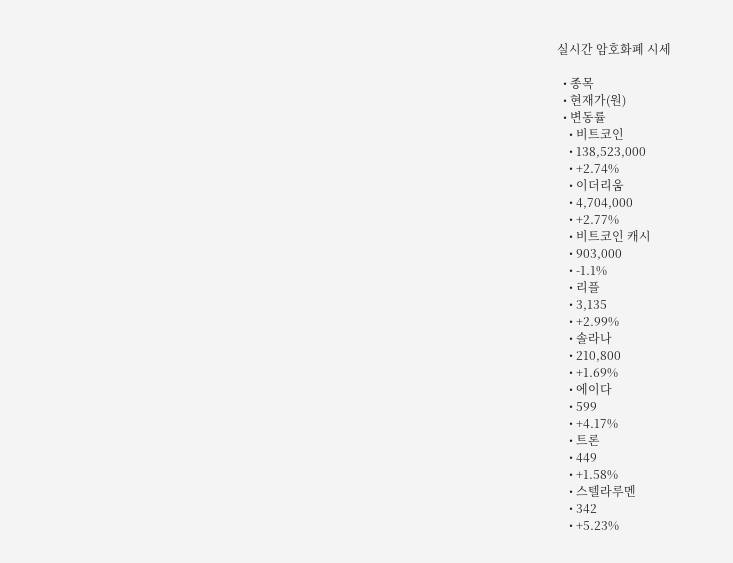실시간 암호화폐 시세

  • 종목
  • 현재가(원)
  • 변동률
    • 비트코인
    • 138,523,000
    • +2.74%
    • 이더리움
    • 4,704,000
    • +2.77%
    • 비트코인 캐시
    • 903,000
    • -1.1%
    • 리플
    • 3,135
    • +2.99%
    • 솔라나
    • 210,800
    • +1.69%
    • 에이다
    • 599
    • +4.17%
    • 트론
    • 449
    • +1.58%
    • 스텔라루멘
    • 342
    • +5.23%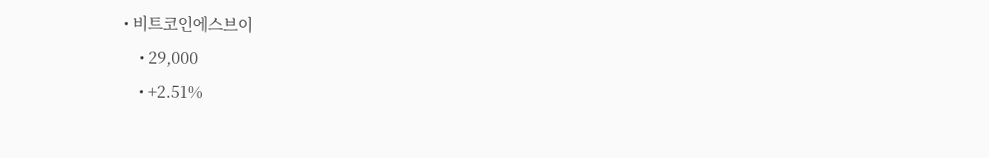• 비트코인에스브이
    • 29,000
    • +2.51%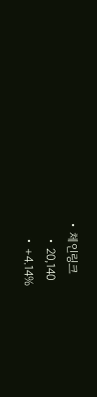• 체인링크
    • 20,140
    • +4.14%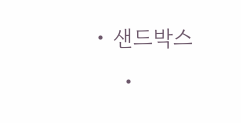• 샌드박스
    •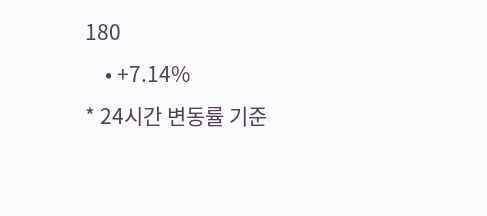180
    • +7.14%
* 24시간 변동률 기준